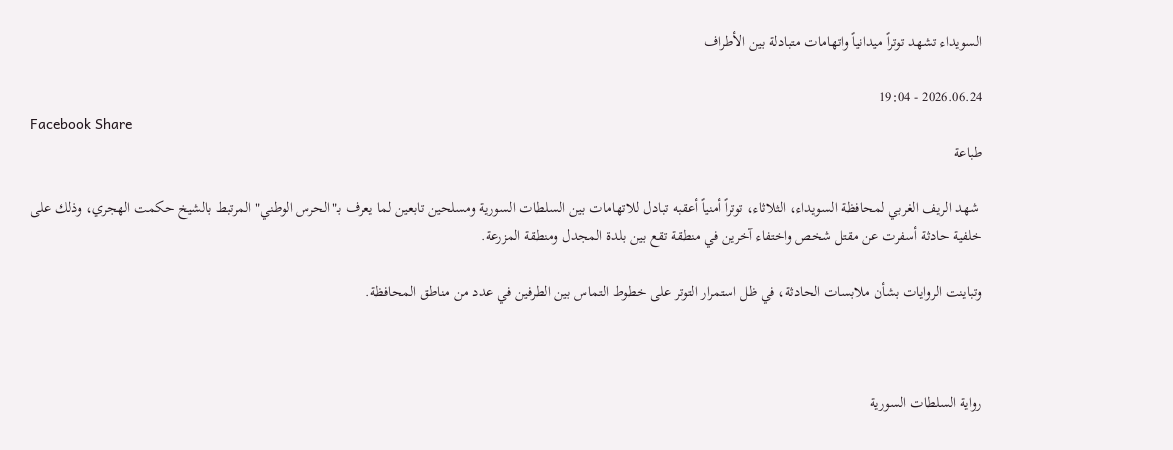السويداء تشهد توتراً ميدانياً واتهامات متبادلة بين الأطراف

2026.06.24 - 19:04
Facebook Share
طباعة

 شهد الريف الغربي لمحافظة السويداء، الثلاثاء، توتراً أمنياً أعقبه تبادل للاتهامات بين السلطات السورية ومسلحين تابعين لما يعرف بـ"الحرس الوطني" المرتبط بالشيخ حكمت الهجري، وذلك على خلفية حادثة أسفرت عن مقتل شخص واختفاء آخرين في منطقة تقع بين بلدة المجدل ومنطقة المزرعة.

وتباينت الروايات بشأن ملابسات الحادثة، في ظل استمرار التوتر على خطوط التماس بين الطرفين في عدد من مناطق المحافظة.



رواية السلطات السورية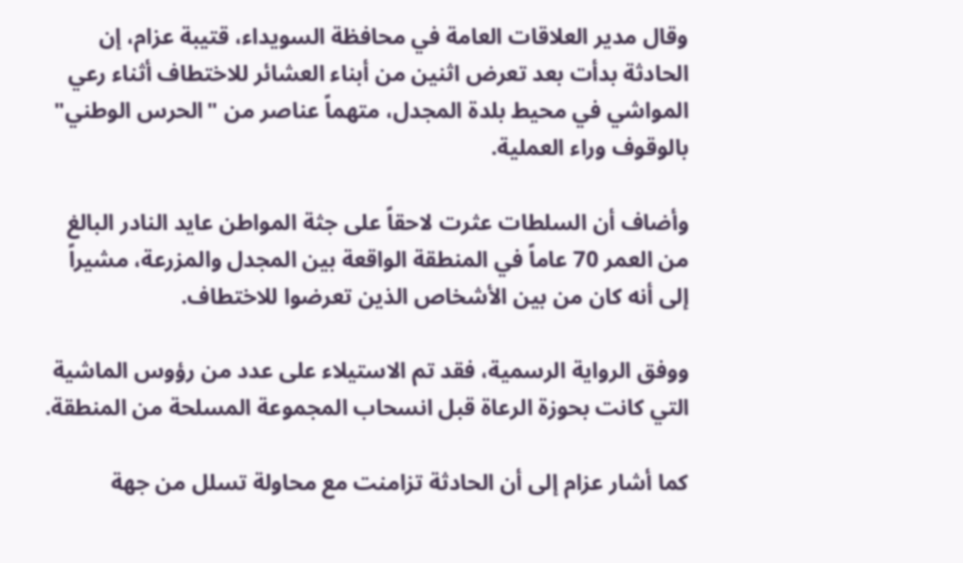وقال مدير العلاقات العامة في محافظة السويداء، قتيبة عزام، إن الحادثة بدأت بعد تعرض اثنين من أبناء العشائر للاختطاف أثناء رعي المواشي في محيط بلدة المجدل، متهماً عناصر من "الحرس الوطني" بالوقوف وراء العملية.

وأضاف أن السلطات عثرت لاحقاً على جثة المواطن عايد النادر البالغ من العمر 70 عاماً في المنطقة الواقعة بين المجدل والمزرعة، مشيراً إلى أنه كان من بين الأشخاص الذين تعرضوا للاختطاف.

ووفق الرواية الرسمية، فقد تم الاستيلاء على عدد من رؤوس الماشية التي كانت بحوزة الرعاة قبل انسحاب المجموعة المسلحة من المنطقة.

كما أشار عزام إلى أن الحادثة تزامنت مع محاولة تسلل من جهة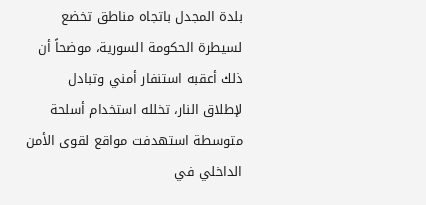بلدة المجدل باتجاه مناطق تخضع لسيطرة الحكومة السورية، موضحاً أن ذلك أعقبه استنفار أمني وتبادل لإطلاق النار، تخلله استخدام أسلحة متوسطة استهدفت مواقع لقوى الأمن الداخلي في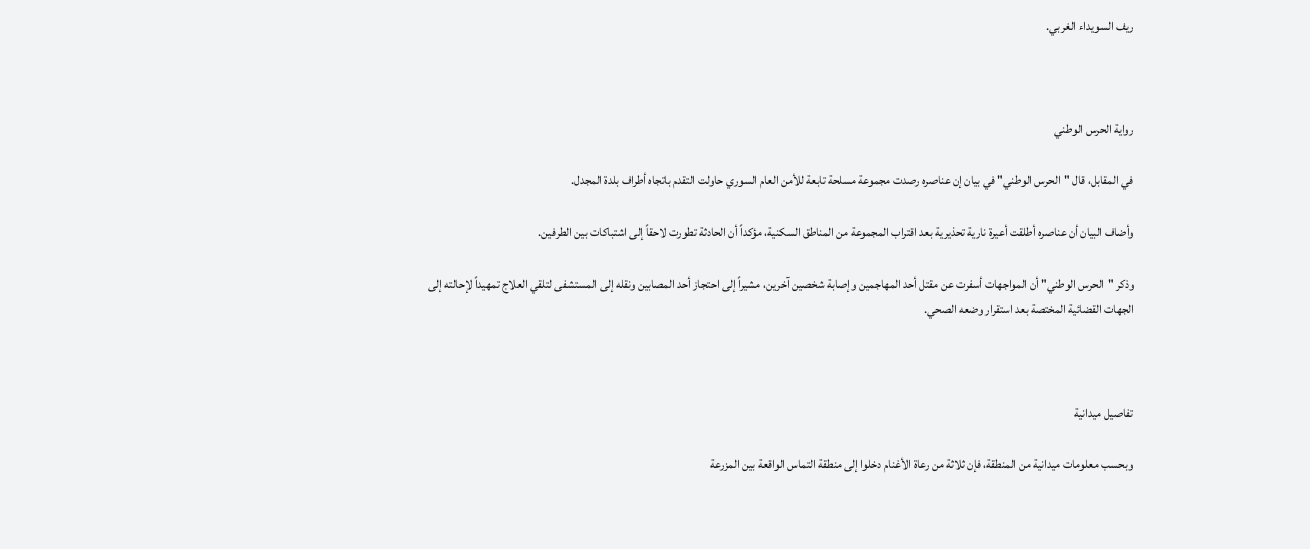ريف السويداء الغربي.



رواية الحرس الوطني

في المقابل، قال "الحرس الوطني" في بيان إن عناصره رصدت مجموعة مسلحة تابعة للأمن العام السوري حاولت التقدم باتجاه أطراف بلدة المجدل.

وأضاف البيان أن عناصره أطلقت أعيرة نارية تحذيرية بعد اقتراب المجموعة من المناطق السكنية، مؤكداً أن الحادثة تطورت لاحقاً إلى اشتباكات بين الطرفين.

وذكر "الحرس الوطني" أن المواجهات أسفرت عن مقتل أحد المهاجمين وإصابة شخصين آخرين، مشيراً إلى احتجاز أحد المصابين ونقله إلى المستشفى لتلقي العلاج تمهيداً لإحالته إلى الجهات القضائية المختصة بعد استقرار وضعه الصحي.



تفاصيل ميدانية

وبحسب معلومات ميدانية من المنطقة، فإن ثلاثة من رعاة الأغنام دخلوا إلى منطقة التماس الواقعة بين المزرعة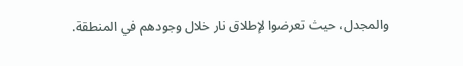والمجدل، حيث تعرضوا لإطلاق نار خلال وجودهم في المنطقة.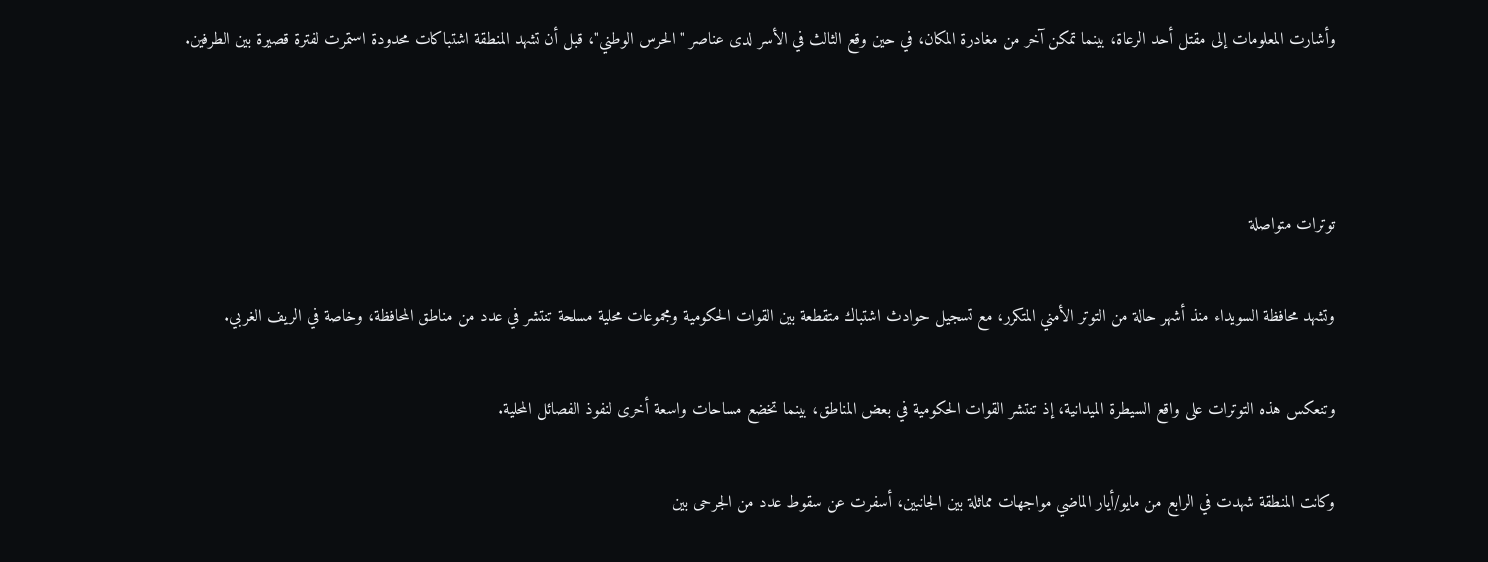وأشارت المعلومات إلى مقتل أحد الرعاة، بينما تمكن آخر من مغادرة المكان، في حين وقع الثالث في الأسر لدى عناصر "الحرس الوطني"، قبل أن تشهد المنطقة اشتباكات محدودة استمرت لفترة قصيرة بين الطرفين.



توترات متواصلة

وتشهد محافظة السويداء منذ أشهر حالة من التوتر الأمني المتكرر، مع تسجيل حوادث اشتباك متقطعة بين القوات الحكومية ومجموعات محلية مسلحة تنتشر في عدد من مناطق المحافظة، وخاصة في الريف الغربي.

وتنعكس هذه التوترات على واقع السيطرة الميدانية، إذ تنتشر القوات الحكومية في بعض المناطق، بينما تخضع مساحات واسعة أخرى لنفوذ الفصائل المحلية.

وكانت المنطقة شهدت في الرابع من مايو/أيار الماضي مواجهات مماثلة بين الجانبين، أسفرت عن سقوط عدد من الجرحى بين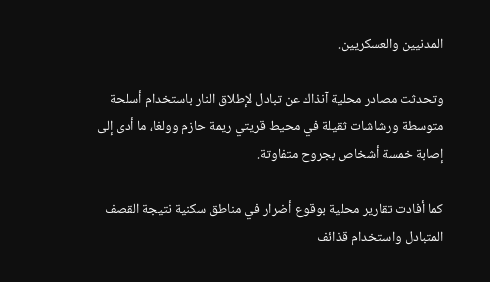المدنيين والعسكريين.

وتحدثت مصادر محلية آنذاك عن تبادل لإطلاق النار باستخدام أسلحة متوسطة ورشاشات ثقيلة في محيط قريتي ريمة حازم وولغا، ما أدى إلى إصابة خمسة أشخاص بجروح متفاوتة.

كما أفادت تقارير محلية بوقوع أضرار في مناطق سكنية نتيجة القصف المتبادل واستخدام قذائف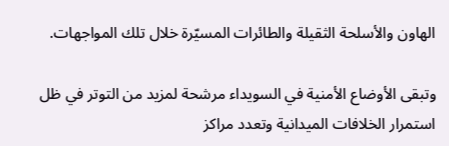الهاون والأسلحة الثقيلة والطائرات المسيّرة خلال تلك المواجهات.

وتبقى الأوضاع الأمنية في السويداء مرشحة لمزيد من التوتر في ظل استمرار الخلافات الميدانية وتعدد مراكز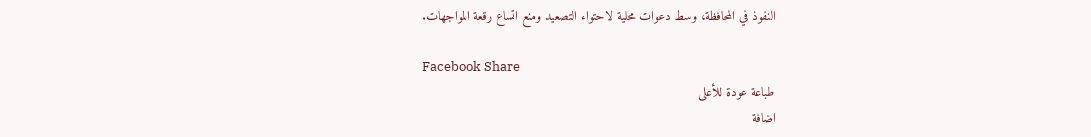النفوذ في المحافظة، وسط دعوات محلية لاحتواء التصعيد ومنع اتساع رقعة المواجهات.

Facebook Share
طباعة عودة للأعلى
اضافة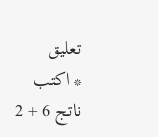تعليق
* اكتب ناتج 6 + 2